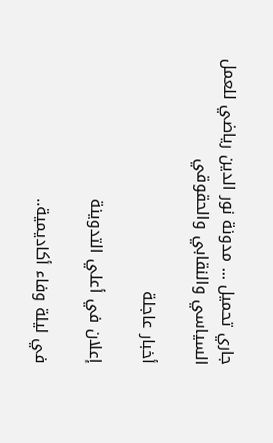جاري تحميل ... مدونة نور الدين رياضي للعمل السياسي والنقابي والحقوقي

أخبار عاجلة

إعلان في أعلي التدوينة

في ليلة وفاء أكاديمية..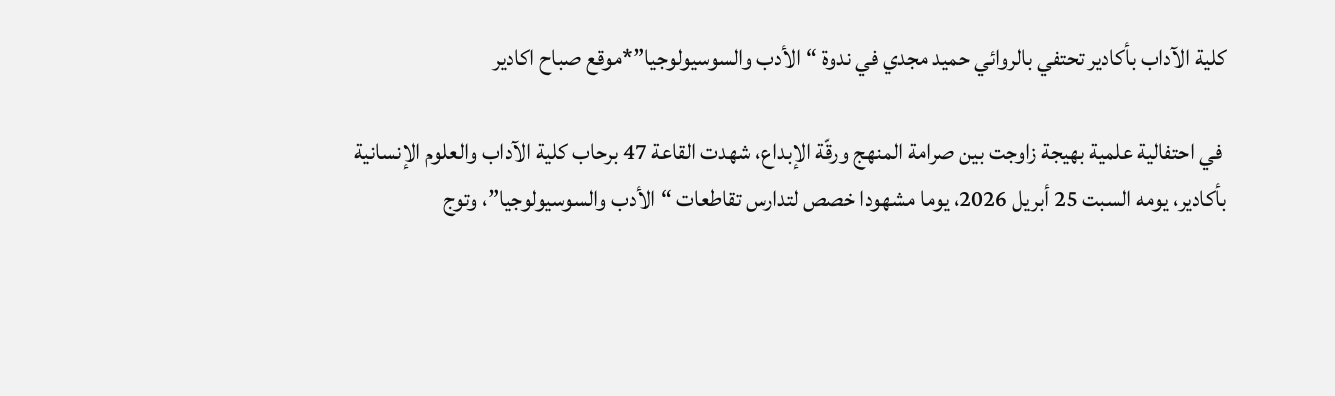كلية الآداب بأكادير تحتفي بالروائي حميد مجدي في ندوة “الأدب والسوسيولوجيا”*موقع صباح اكادير

 في احتفالية علمية بهيجة زاوجت بين صرامة المنهج ورقّة الإبداع، شهدت القاعة 47 برحاب كلية الآداب والعلوم الإنسانية بأكادير، يومه السبت 25 أبريل 2026، يوما مشهودا خصص لتدارس تقاطعات “الأدب والسوسيولوجيا”، وتوج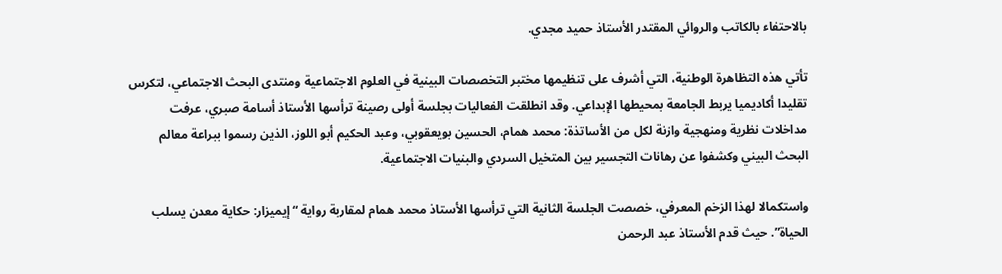بالاحتفاء بالكاتب والروائي المقتدر الأستاذ حميد مجدي.

تأتي هذه التظاهرة الوطنية، التي أشرف على تنظيمها مختبر التخصصات البينية في العلوم الاجتماعية ومنتدى البحث الاجتماعي، لتكرس تقليدا أكاديميا يربط الجامعة بمحيطها الإبداعي. وقد انطلقت الفعاليات بجلسة أولى رصينة ترأسها الأستاذ أسامة صبري، عرفت مداخلات نظرية ومنهجية وازنة لكل من الأساتذة: محمد همام، الحسين بويعقوبي، وعبد الحكيم أبو اللوز، الذين رسموا ببراعة معالم البحث البيني وكشفوا عن رهانات التجسير بين المتخيل السردي والبنيات الاجتماعية.

واستكمالا لهذا الزخم المعرفي، خصصت الجلسة الثانية التي ترأسها الأستاذ محمد همام لمقاربة رواية “إيميزار: حكاية معدن يسلب الحياة”. حيث قدم الأستاذ عبد الرحمن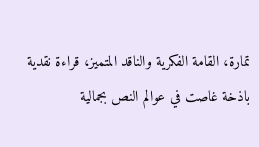تمارة، القامة الفكرية والناقد المتميز، قراءة نقدية باذخة غاصت في عوالم النص بجمالية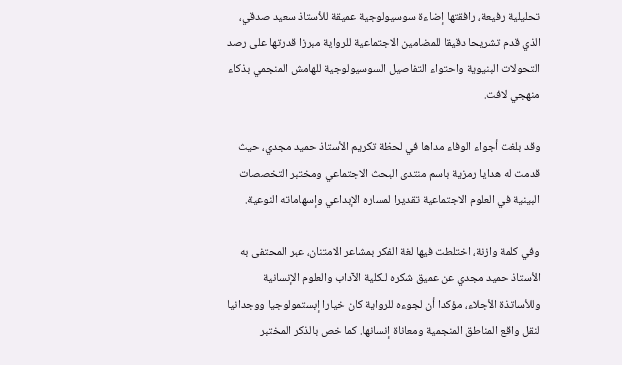تحليلية رفيعة، رافقتها إضاءة سوسيولوجية عميقة للأستاذ سعيد صدقي، الذي قدم تشريحا دقيقا للمضامين الاجتماعية للرواية مبرزا قدرتها على رصد التحولات البنيوية واحتواء التفاصيل السوسيولوجية للهامش المنجمي بذكاء منهجي لافت.

وقد بلغت أجواء الوفاء مداها في لحظة تكريم الأستاذ حميد مجدي، حيث قدمت له هدايا رمزية باسم منتدى البحث الاجتماعي ومختبر التخصصات البينية في العلوم الاجتماعية تقديرا لمساره الإبداعي وإسهاماته النوعية.

وفي كلمة وازنة، اختلطت فيها لغة الفكر بمشاعر الامتنان، عبر المحتفى به الأستاذ حميد مجدي عن عميق شكره لـكلية الآداب والعلوم الإنسانية وللأساتذة الأجلاء، مؤكدا أن لجوءه للرواية كان خيارا إبستمولوجيا ووجدانيا لنقل واقع المناطق المنجمية ومعاناة إنسانها. كما خص بالذكر المختبر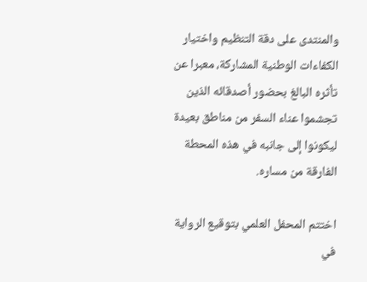والمنتدى على دقة التنظيم واختيار الكفاءات الوطنية المشاركة، معبرا عن تأثره البالغ بحضور أصدقائه الذين تجشموا عناء السفر من مناطق بعيدة ليكونوا إلى جانبه في هذه المحطة الفارقة من مساره.

اختتم المحفل العلمي بتوقيع الرواية في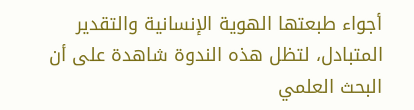أجواء طبعتها الهوية الإنسانية والتقدير المتبادل، لتظل هذه الندوة شاهدة على أن البحث العلمي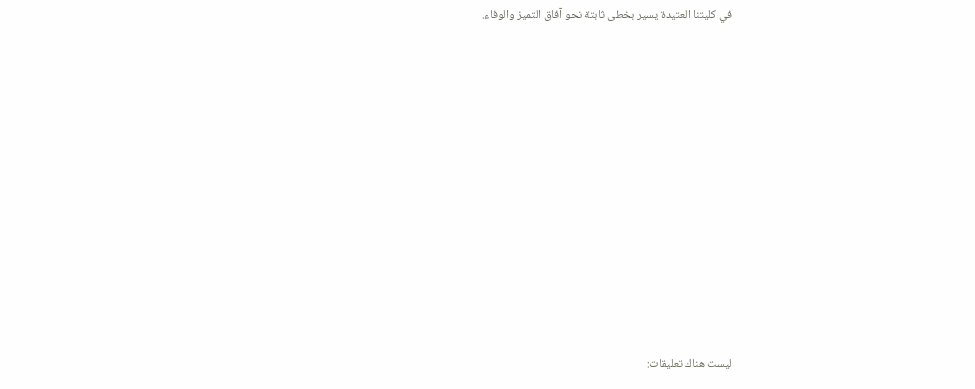في كليتنا العتيدة يسير بخطى ثابتة نحو آفاق التميز والوفاء.













ليست هناك تعليقات: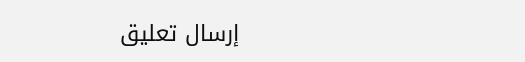إرسال تعليق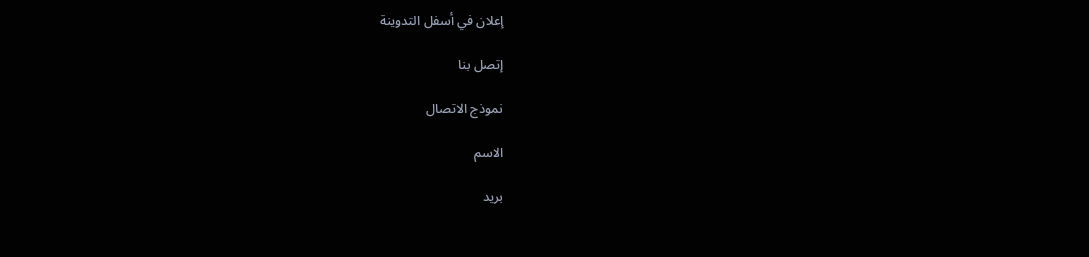إعلان في أسفل التدوينة

إتصل بنا

نموذج الاتصال

الاسم

بريد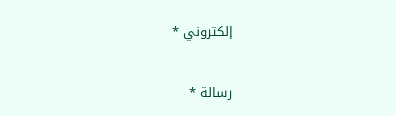إلكتروني *

رسالة *